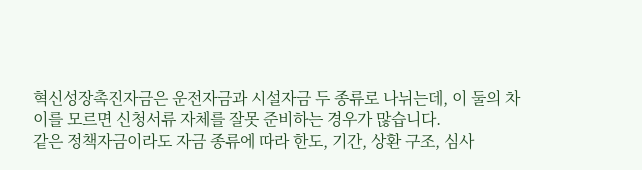혁신성장촉진자금은 운전자금과 시설자금 두 종류로 나뉘는데, 이 둘의 차이를 모르면 신청서류 자체를 잘못 준비하는 경우가 많습니다.
같은 정책자금이라도 자금 종류에 따라 한도, 기간, 상환 구조, 심사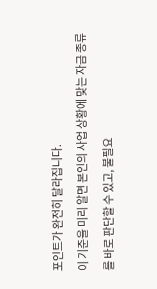포인트가 완전히 달라집니다.
이 기준을 미리 알면 본인의 사업 상황에 맞는 자금 종류를 바로 판단할 수 있고, 불필요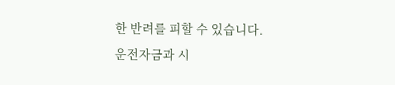한 반려를 피할 수 있습니다.
운전자금과 시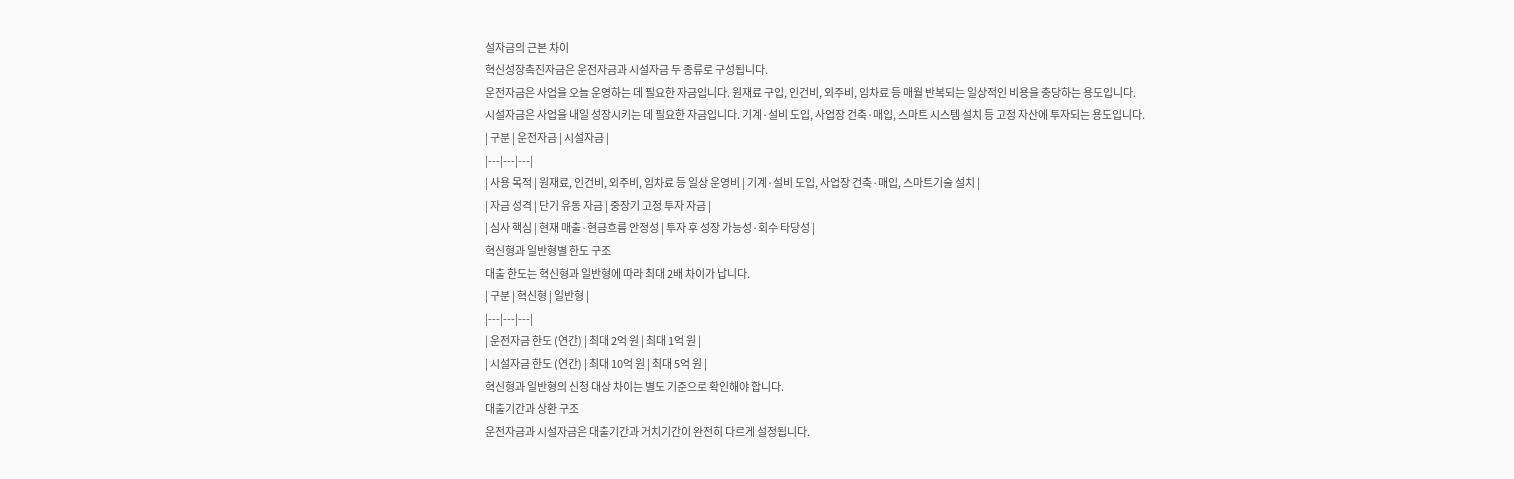설자금의 근본 차이
혁신성장촉진자금은 운전자금과 시설자금 두 종류로 구성됩니다.
운전자금은 사업을 오늘 운영하는 데 필요한 자금입니다. 원재료 구입, 인건비, 외주비, 임차료 등 매월 반복되는 일상적인 비용을 충당하는 용도입니다.
시설자금은 사업을 내일 성장시키는 데 필요한 자금입니다. 기계·설비 도입, 사업장 건축·매입, 스마트 시스템 설치 등 고정 자산에 투자되는 용도입니다.
| 구분 | 운전자금 | 시설자금 |
|---|---|---|
| 사용 목적 | 원재료, 인건비, 외주비, 임차료 등 일상 운영비 | 기계·설비 도입, 사업장 건축·매입, 스마트기술 설치 |
| 자금 성격 | 단기 유동 자금 | 중장기 고정 투자 자금 |
| 심사 핵심 | 현재 매출·현금흐름 안정성 | 투자 후 성장 가능성·회수 타당성 |
혁신형과 일반형별 한도 구조
대출 한도는 혁신형과 일반형에 따라 최대 2배 차이가 납니다.
| 구분 | 혁신형 | 일반형 |
|---|---|---|
| 운전자금 한도 (연간) | 최대 2억 원 | 최대 1억 원 |
| 시설자금 한도 (연간) | 최대 10억 원 | 최대 5억 원 |
혁신형과 일반형의 신청 대상 차이는 별도 기준으로 확인해야 합니다.
대출기간과 상환 구조
운전자금과 시설자금은 대출기간과 거치기간이 완전히 다르게 설정됩니다.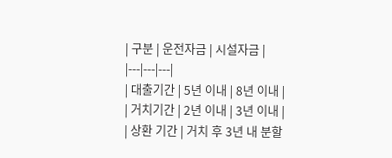| 구분 | 운전자금 | 시설자금 |
|---|---|---|
| 대출기간 | 5년 이내 | 8년 이내 |
| 거치기간 | 2년 이내 | 3년 이내 |
| 상환 기간 | 거치 후 3년 내 분할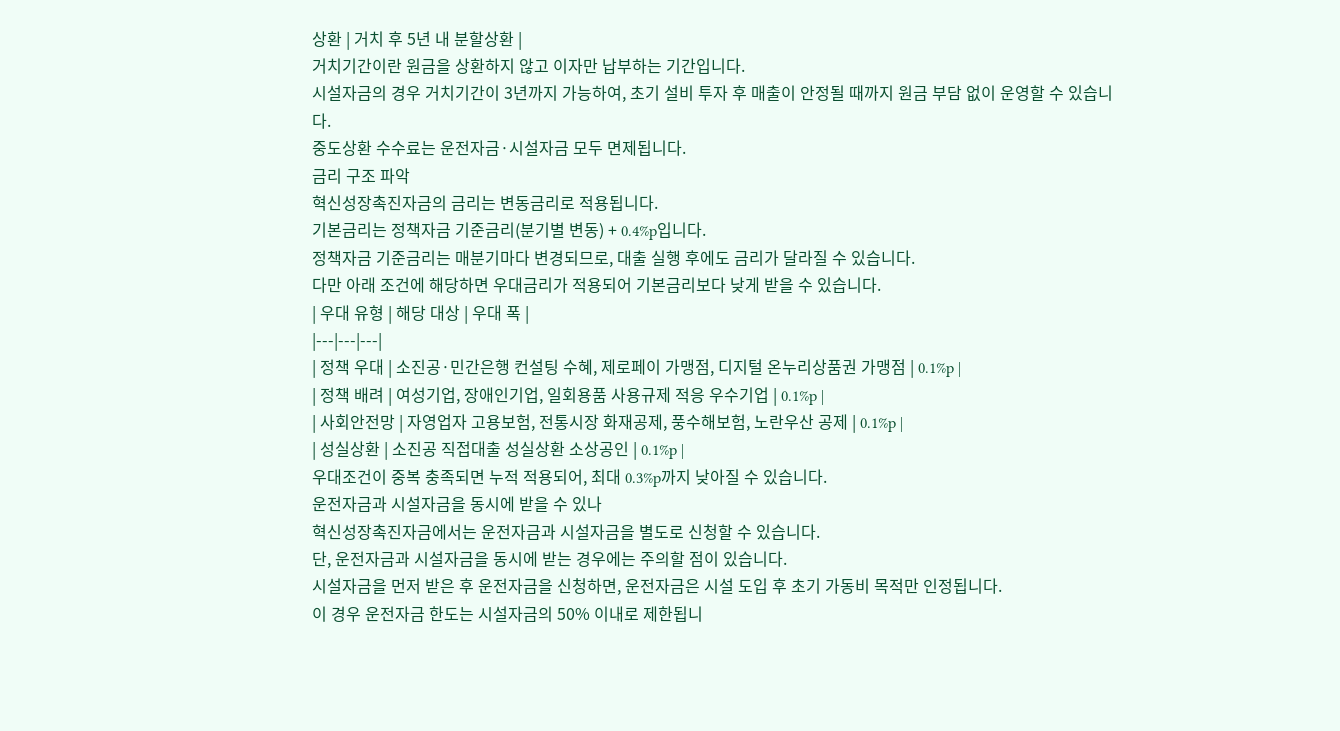상환 | 거치 후 5년 내 분할상환 |
거치기간이란 원금을 상환하지 않고 이자만 납부하는 기간입니다.
시설자금의 경우 거치기간이 3년까지 가능하여, 초기 설비 투자 후 매출이 안정될 때까지 원금 부담 없이 운영할 수 있습니다.
중도상환 수수료는 운전자금·시설자금 모두 면제됩니다.
금리 구조 파악
혁신성장촉진자금의 금리는 변동금리로 적용됩니다.
기본금리는 정책자금 기준금리(분기별 변동) + 0.4%p입니다.
정책자금 기준금리는 매분기마다 변경되므로, 대출 실행 후에도 금리가 달라질 수 있습니다.
다만 아래 조건에 해당하면 우대금리가 적용되어 기본금리보다 낮게 받을 수 있습니다.
| 우대 유형 | 해당 대상 | 우대 폭 |
|---|---|---|
| 정책 우대 | 소진공·민간은행 컨설팅 수혜, 제로페이 가맹점, 디지털 온누리상품권 가맹점 | 0.1%p |
| 정책 배려 | 여성기업, 장애인기업, 일회용품 사용규제 적응 우수기업 | 0.1%p |
| 사회안전망 | 자영업자 고용보험, 전통시장 화재공제, 풍수해보험, 노란우산 공제 | 0.1%p |
| 성실상환 | 소진공 직접대출 성실상환 소상공인 | 0.1%p |
우대조건이 중복 충족되면 누적 적용되어, 최대 0.3%p까지 낮아질 수 있습니다.
운전자금과 시설자금을 동시에 받을 수 있나
혁신성장촉진자금에서는 운전자금과 시설자금을 별도로 신청할 수 있습니다.
단, 운전자금과 시설자금을 동시에 받는 경우에는 주의할 점이 있습니다.
시설자금을 먼저 받은 후 운전자금을 신청하면, 운전자금은 시설 도입 후 초기 가동비 목적만 인정됩니다.
이 경우 운전자금 한도는 시설자금의 50% 이내로 제한됩니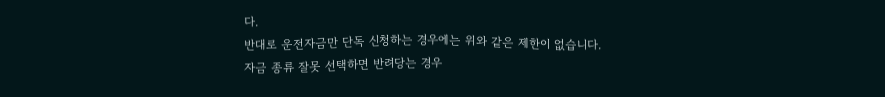다.
반대로 운전자금만 단독 신청하는 경우에는 위와 같은 제한이 없습니다.
자금 종류 잘못 선택하면 반려당는 경우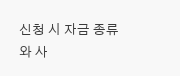신청 시 자금 종류와 사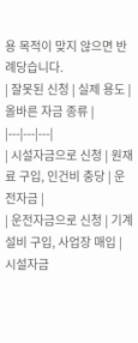용 목적이 맞지 않으면 반례당습니다.
| 잘못된 신청 | 실제 용도 | 올바른 자금 종류 |
|---|---|---|
| 시설자금으로 신청 | 원재료 구입, 인건비 충당 | 운전자금 |
| 운전자금으로 신청 | 기계 설비 구입, 사업장 매입 | 시설자금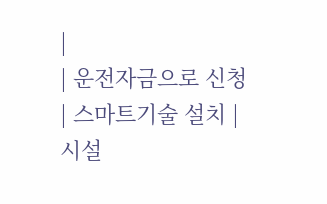|
| 운전자금으로 신청 | 스마트기술 설치 | 시설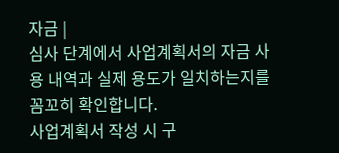자금 |
심사 단계에서 사업계획서의 자금 사용 내역과 실제 용도가 일치하는지를 꼼꼬히 확인합니다.
사업계획서 작성 시 구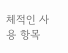체적인 사용 항목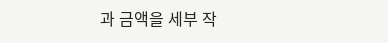과 금액을 세부 작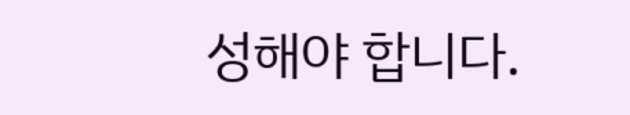성해야 합니다.